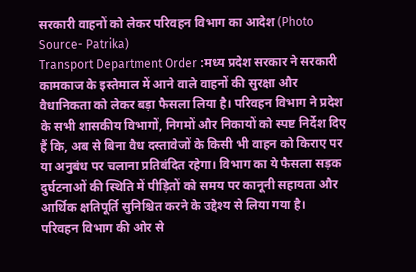सरकारी वाहनों को लेकर परिवहन विभाग का आदेश (Photo Source- Patrika)
Transport Department Order :मध्य प्रदेश सरकार ने सरकारी कामकाज के इस्तेमाल में आने वाले वाहनों की सुरक्षा और वैधानिकता को लेकर बड़ा फैसला लिया है। परिवहन विभाग ने प्रदेश के सभी शासकीय विभागों, निगमों और निकायों को स्पष्ट निर्देश दिए हैं कि, अब से बिना वैध दस्तावेजों के किसी भी वाहन को किराए पर या अनुबंध पर चलाना प्रतिबंदित रहेगा। विभाग का ये फैसला सड़क दुर्घटनाओं की स्थिति में पीड़ितों को समय पर कानूनी सहायता और आर्थिक क्षतिपूर्ति सुनिश्चित करने के उद्देश्य से लिया गया है।
परिवहन विभाग की ओर से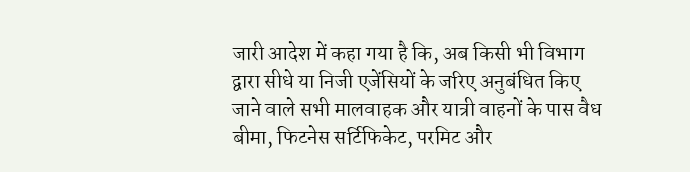जारी आदेश में कहा गया है कि, अब किसी भी विभाग द्वारा सीधे या निजी एजेंसियों के जरिए अनुबंधित किए जाने वाले सभी मालवाहक और यात्री वाहनों के पास वैध बीमा, फिटनेस सर्टिफिकेट, परमिट और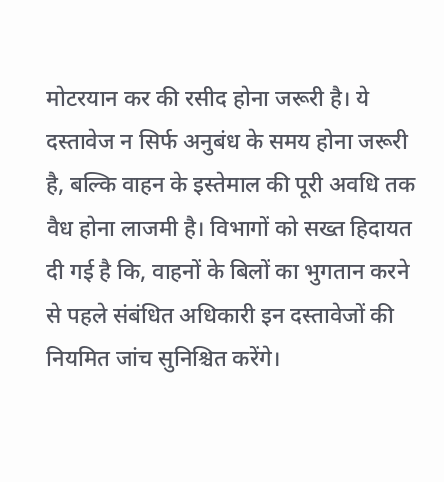मोटरयान कर की रसीद होना जरूरी है। ये दस्तावेज न सिर्फ अनुबंध के समय होना जरूरी है, बल्कि वाहन के इस्तेमाल की पूरी अवधि तक वैध होना लाजमी है। विभागों को सख्त हिदायत दी गई है कि, वाहनों के बिलों का भुगतान करने से पहले संबंधित अधिकारी इन दस्तावेजों की नियमित जांच सुनिश्चित करेंगे।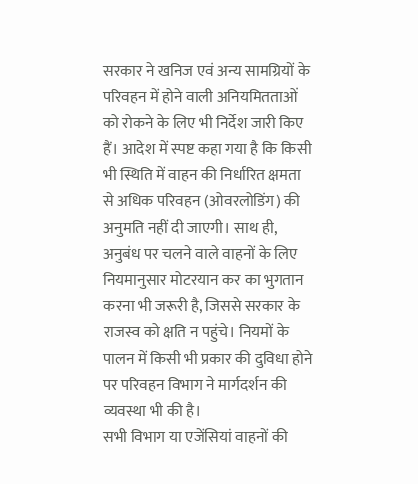सरकार ने खनिज एवं अन्य सामग्रियों के परिवहन में होने वाली अनियमितताओं को रोकने के लिए भी निर्देश जारी किए हैं। आदेश में स्पष्ट कहा गया है कि किसी भी स्थिति में वाहन की निर्धारित क्षमता से अधिक परिवहन (ओवरलोडिंग) की अनुमति नहीं दी जाएगी। साथ ही, अनुबंध पर चलने वाले वाहनों के लिए नियमानुसार मोटरयान कर का भुगतान करना भी जरूरी है, जिससे सरकार के राजस्व को क्षति न पहुंचे। नियमों के पालन में किसी भी प्रकार की दुविधा होने पर परिवहन विभाग ने मार्गदर्शन की व्यवस्था भी की है।
सभी विभाग या एजेंसियां वाहनों की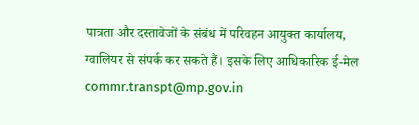पात्रता और दस्तावेजों के संबंध में परिवहन आयुक्त कार्यालय, ग्वालियर से संपर्क कर सकते हैं। इसके लिए आधिकारिक ई-मेल commr.transpt@mp.gov.in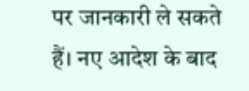पर जानकारी ले सकते हैं। नए आदेश के बाद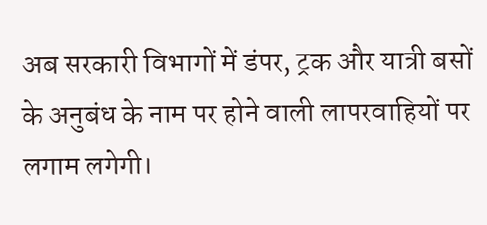अब सरकारी विभागों में डंपर, ट्रक और यात्री बसों के अनुबंध के नाम पर होने वाली लापरवाहियों पर लगाम लगेगी।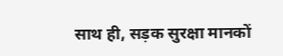साथ ही, सड़क सुरक्षा मानकों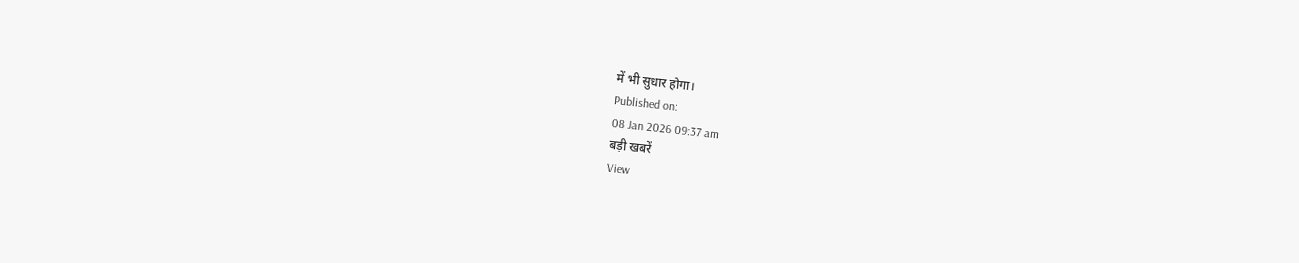में भी सुधार होगा।
Published on:
08 Jan 2026 09:37 am
बड़ी खबरें
View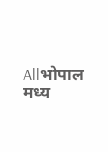Allभोपाल
मध्य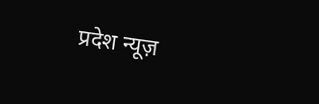प्रदेश न्यूज़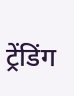ट्रेंडिंग